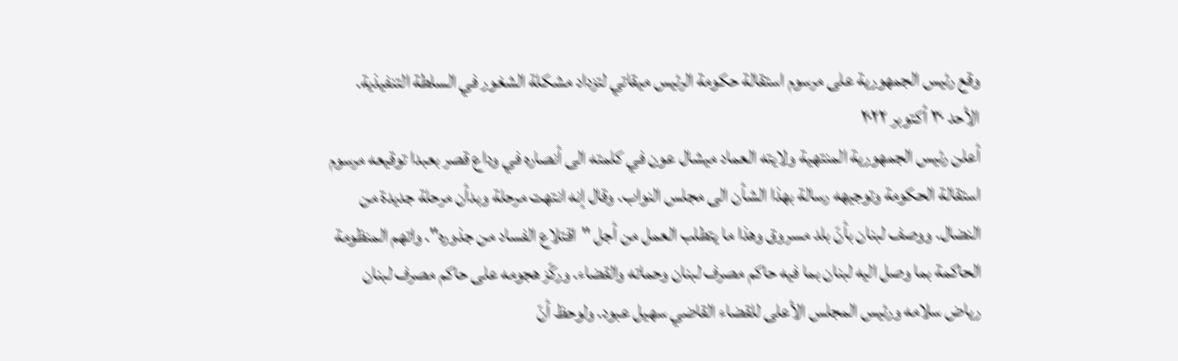وقع رئيس الجمهورية على مرسوم استقالة حكومة الرئيس ميقاتي لتزداد مشكلة الشغور في السلطة التنفيذية.
الأحد ٣٠ أكتوبر ٢٠٢٢
أعلن رئيس الجمهورية المنتهية ولايته العماد ميشال عون في كلمته الى أنصاره في وداع قصر بعبدا توقيعه مرسوم استقالة الحكومة وتوجيهه رسالة بهذا الشأن الى مجلس النواب. وقال إنه انتهت مرحلة وبدأن مرحلة جديدة من النضال. ووصف لبنان بأنّ بلد مسروق وهذا ما يتطلب العمل من أجل "اقتلاع الفساد من جذوره". واتهم المنظومة الحاكمة بما وصل اليه لبنان بما فيه حاكم مصرف لبنان وحماته والقضاء. وركّز هجومه على حاكم مصرف لبنان رياض سلامه ورئيس المجلس الأعلى للقضاء القاضي سهيل عبود. ولوحظ أنّ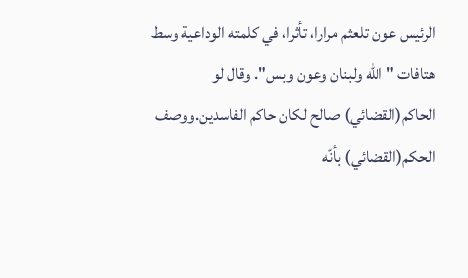الرئيس عون تلعثم مرارا، تأثرا، في كلمته الوداعية وسط هتافات " الله ولبنان وعون وبس". وقال لو الحاكم(القضائي) صالح لكان حاكم الفاسدين.ووصف الحكم(القضائي) بأنّه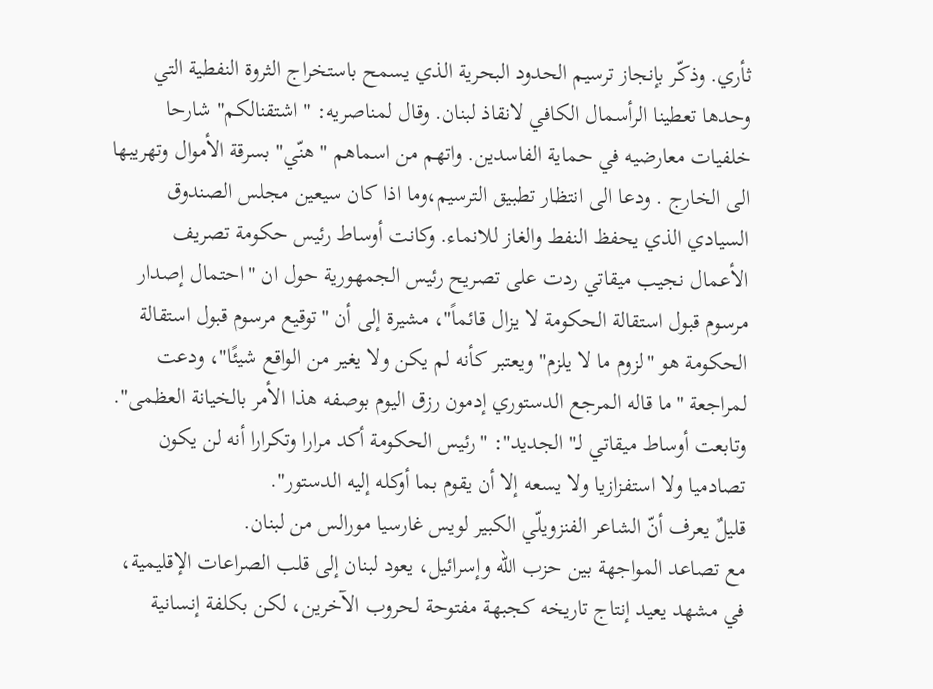ثأري. وذكّر بإنجاز ترسيم الحدود البحرية الذي يسمح باستخراج الثروة النفطية التي وحدها تعطينا الرأسمال الكافي لانقاذ لبنان. وقال لمناصريه: " اشتقنالكم" شارحا خلفيات معارضيه في حماية الفاسدين. واتهم من اسماهم " هنّي" بسرقة الأموال وتهريبها الى الخارج . ودعا الى انتظار تطبيق الترسيم،وما اذا كان سيعين مجلس الصندوق السيادي الذي يحفظ النفط والغاز للانماء. وكانت أوساط رئيس حكومة تصريف الأعمال نجيب ميقاتي ردت على تصريح رئيس الجمهورية حول ان "احتمال إصدار مرسوم قبول استقالة الحكومة لا يزال قائماً"، مشيرة إلى أن "توقيع مرسوم قبول استقالة الحكومة هو "لزوم ما لا يلزم" ويعتبر كأنه لم يكن ولا يغير من الواقع شيئًا"، ودعت لمراجعة "ما قاله المرجع الدستوري إدمون رزق اليوم بوصفه هذا الأمر بالخيانة العظمى". وتابعت أوساط ميقاتي لـ"الجديد": "رئيس الحكومة أكد مرارا وتكرارا أنه لن يكون تصادميا ولا استفزازيا ولا يسعه إلا أن يقوم بما أوكله إليه الدستور".
قليلٌ يعرف أنّ الشاعر الفنزويلّي الكبير لويس غارسيا مورالس من لبنان.
مع تصاعد المواجهة بين حزب الله وإسرائيل، يعود لبنان إلى قلب الصراعات الإقليمية، في مشهد يعيد إنتاج تاريخه كجبهة مفتوحة لحروب الآخرين، لكن بكلفة إنسانية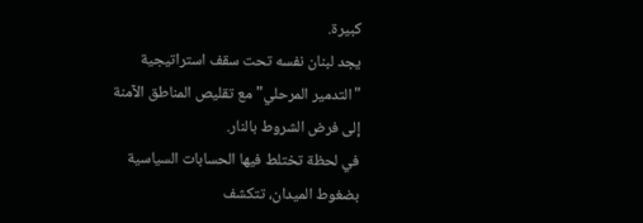كبيرة.
يجد لبنان نفسه تحت سقف استراتيجية "التدمير المرحلي" مع تقليص المناطق الآمنة إلى فرض الشروط بالنار.
في لحظة تختلط فيها الحسابات السياسية بضغوط الميدان، تتكشف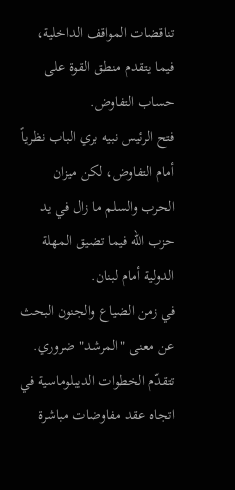تناقضات المواقف الداخلية، فيما يتقدم منطق القوة على حساب التفاوض.
فتح الرئيس نبيه بري الباب نظرياً أمام التفاوض، لكن ميزان الحرب والسلم ما زال في يد حزب الله فيما تضيق المهلة الدولية أمام لبنان.
في زمن الضياع والجنون البحث عن معنى "المرشد" ضروري.
تتقدّم الخطوات الديبلوماسية في اتجاه عقد مفاوضات مباشرة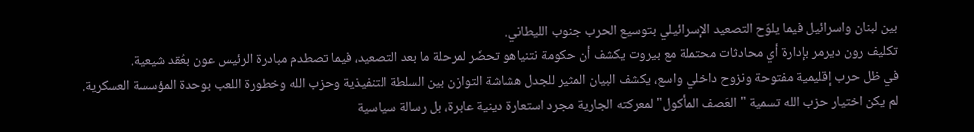بين لبنان واسرائيل فيما يلوّح التصعيد الإسرائيلي بتوسيع الحرب جنوب الليطاني.
تكليف رون ديرمر بإدارة أي محادثات محتملة مع بيروت يكشف أن حكومة نتنياهو تحضّر لمرحلة ما بعد التصعيد، فيما تصطدم مبادرة الرئيس عون بعُقد شيعية.
في ظل حرب إقليمية مفتوحة ونزوح داخلي واسع، يكشف البيان المثير للجدل هشاشة التوازن بين السلطة التنفيذية وحزب الله وخطورة اللعب بوحدة المؤسسة العسكرية.
لم يكن اختيار حزب الله تسمية "العَصف المأكول" لمعركته الجارية مجرد استعارة دينية عابرة، بل رسالة سياسية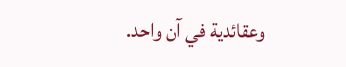وعقائدية في آن واحد.